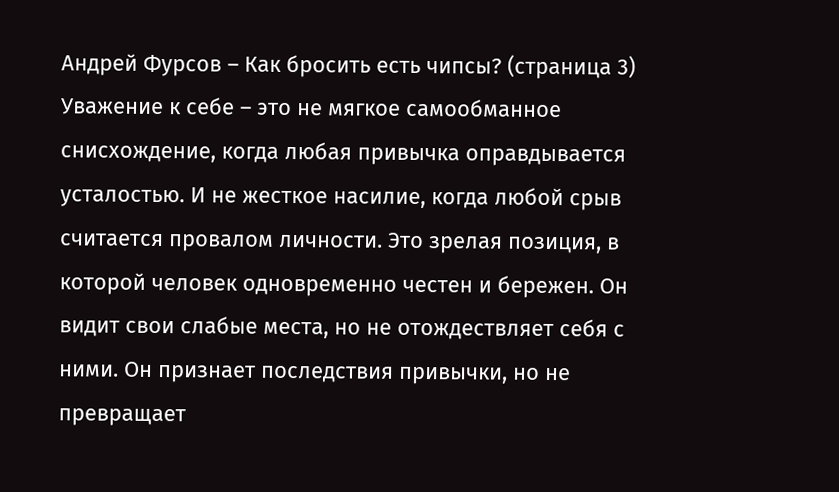Андрей Фурсов – Как бросить есть чипсы? (страница 3)
Уважение к себе – это не мягкое самообманное снисхождение, когда любая привычка оправдывается усталостью. И не жесткое насилие, когда любой срыв считается провалом личности. Это зрелая позиция, в которой человек одновременно честен и бережен. Он видит свои слабые места, но не отождествляет себя с ними. Он признает последствия привычки, но не превращает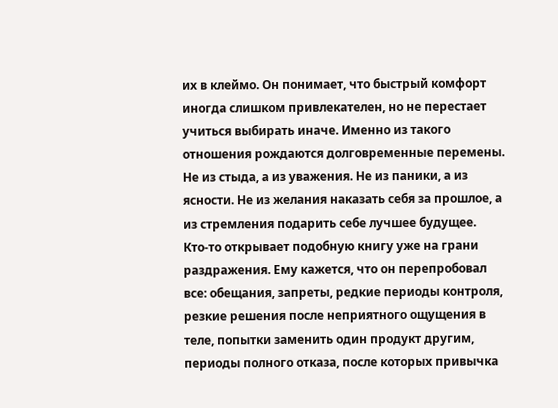их в клеймо. Он понимает, что быстрый комфорт иногда слишком привлекателен, но не перестает учиться выбирать иначе. Именно из такого отношения рождаются долговременные перемены. Не из стыда, а из уважения. Не из паники, а из ясности. Не из желания наказать себя за прошлое, а из стремления подарить себе лучшее будущее.
Кто-то открывает подобную книгу уже на грани раздражения. Ему кажется, что он перепробовал все: обещания, запреты, редкие периоды контроля, резкие решения после неприятного ощущения в теле, попытки заменить один продукт другим, периоды полного отказа, после которых привычка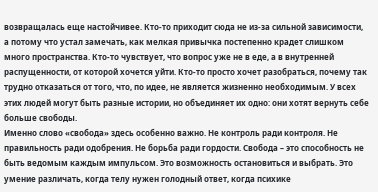возвращалась еще настойчивее. Кто-то приходит сюда не из-за сильной зависимости, а потому что устал замечать, как мелкая привычка постепенно крадет слишком много пространства. Кто-то чувствует, что вопрос уже не в еде, а в внутренней распущенности, от которой хочется уйти. Кто-то просто хочет разобраться, почему так трудно отказаться от того, что, по идее, не является жизненно необходимым. У всех этих людей могут быть разные истории, но объединяет их одно: они хотят вернуть себе больше свободы.
Именно слово «свобода» здесь особенно важно. Не контроль ради контроля. Не правильность ради одобрения. Не борьба ради гордости. Свобода – это способность не быть ведомым каждым импульсом. Это возможность остановиться и выбрать. Это умение различать, когда телу нужен голодный ответ, когда психике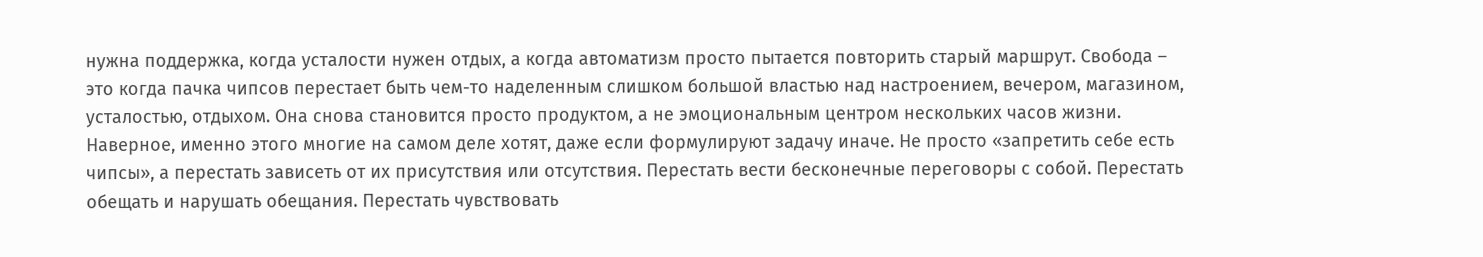нужна поддержка, когда усталости нужен отдых, а когда автоматизм просто пытается повторить старый маршрут. Свобода – это когда пачка чипсов перестает быть чем-то наделенным слишком большой властью над настроением, вечером, магазином, усталостью, отдыхом. Она снова становится просто продуктом, а не эмоциональным центром нескольких часов жизни.
Наверное, именно этого многие на самом деле хотят, даже если формулируют задачу иначе. Не просто «запретить себе есть чипсы», а перестать зависеть от их присутствия или отсутствия. Перестать вести бесконечные переговоры с собой. Перестать обещать и нарушать обещания. Перестать чувствовать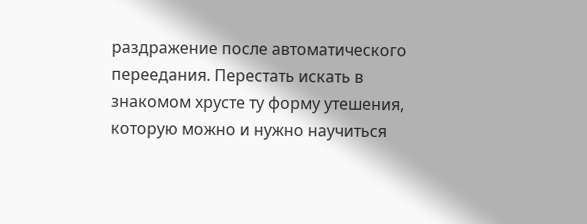раздражение после автоматического переедания. Перестать искать в знакомом хрусте ту форму утешения, которую можно и нужно научиться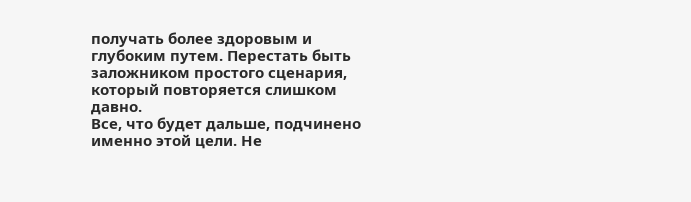получать более здоровым и глубоким путем. Перестать быть заложником простого сценария, который повторяется слишком давно.
Все, что будет дальше, подчинено именно этой цели. Не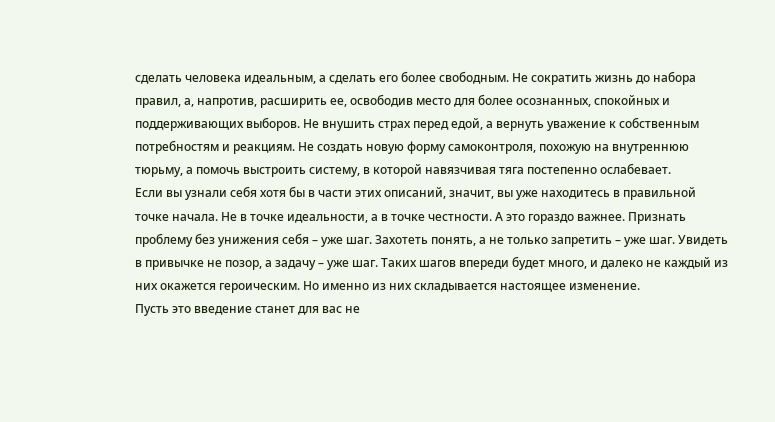сделать человека идеальным, а сделать его более свободным. Не сократить жизнь до набора правил, а, напротив, расширить ее, освободив место для более осознанных, спокойных и поддерживающих выборов. Не внушить страх перед едой, а вернуть уважение к собственным потребностям и реакциям. Не создать новую форму самоконтроля, похожую на внутреннюю тюрьму, а помочь выстроить систему, в которой навязчивая тяга постепенно ослабевает.
Если вы узнали себя хотя бы в части этих описаний, значит, вы уже находитесь в правильной точке начала. Не в точке идеальности, а в точке честности. А это гораздо важнее. Признать проблему без унижения себя – уже шаг. Захотеть понять, а не только запретить – уже шаг. Увидеть в привычке не позор, а задачу – уже шаг. Таких шагов впереди будет много, и далеко не каждый из них окажется героическим. Но именно из них складывается настоящее изменение.
Пусть это введение станет для вас не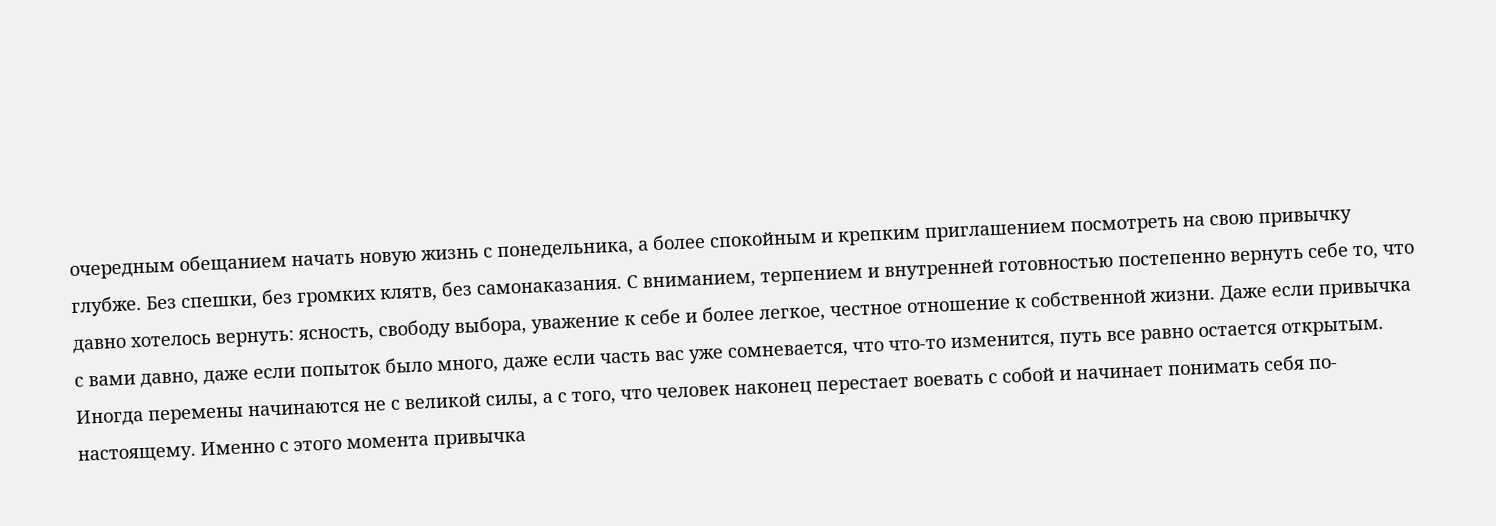очередным обещанием начать новую жизнь с понедельника, а более спокойным и крепким приглашением посмотреть на свою привычку глубже. Без спешки, без громких клятв, без самонаказания. С вниманием, терпением и внутренней готовностью постепенно вернуть себе то, что давно хотелось вернуть: ясность, свободу выбора, уважение к себе и более легкое, честное отношение к собственной жизни. Даже если привычка с вами давно, даже если попыток было много, даже если часть вас уже сомневается, что что-то изменится, путь все равно остается открытым. Иногда перемены начинаются не с великой силы, а с того, что человек наконец перестает воевать с собой и начинает понимать себя по-настоящему. Именно с этого момента привычка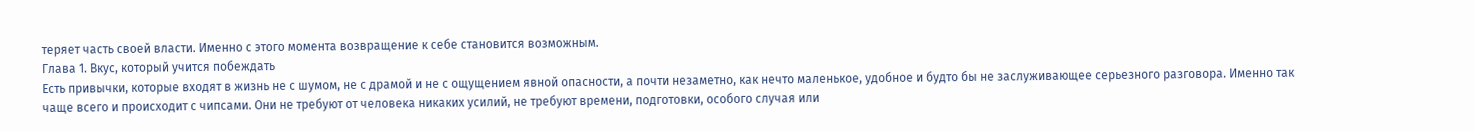теряет часть своей власти. Именно с этого момента возвращение к себе становится возможным.
Глава 1. Вкус, который учится побеждать
Есть привычки, которые входят в жизнь не с шумом, не с драмой и не с ощущением явной опасности, а почти незаметно, как нечто маленькое, удобное и будто бы не заслуживающее серьезного разговора. Именно так чаще всего и происходит с чипсами. Они не требуют от человека никаких усилий, не требуют времени, подготовки, особого случая или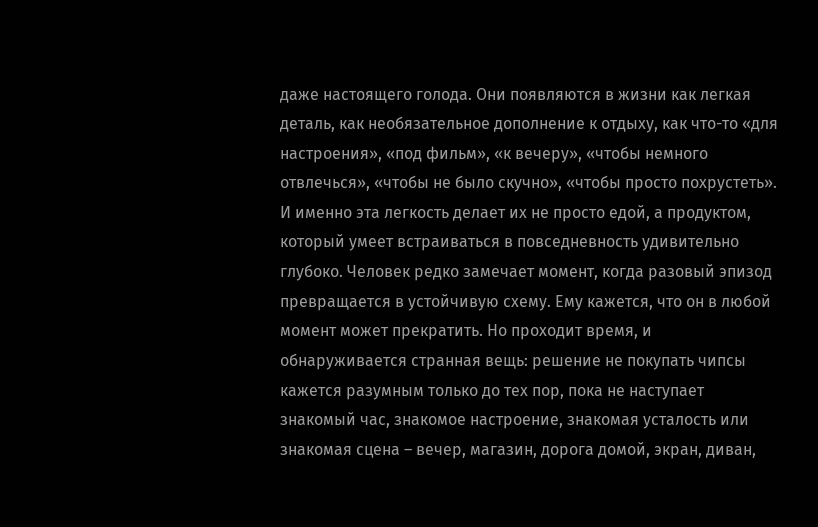даже настоящего голода. Они появляются в жизни как легкая деталь, как необязательное дополнение к отдыху, как что-то «для настроения», «под фильм», «к вечеру», «чтобы немного отвлечься», «чтобы не было скучно», «чтобы просто похрустеть». И именно эта легкость делает их не просто едой, а продуктом, который умеет встраиваться в повседневность удивительно глубоко. Человек редко замечает момент, когда разовый эпизод превращается в устойчивую схему. Ему кажется, что он в любой момент может прекратить. Но проходит время, и обнаруживается странная вещь: решение не покупать чипсы кажется разумным только до тех пор, пока не наступает знакомый час, знакомое настроение, знакомая усталость или знакомая сцена – вечер, магазин, дорога домой, экран, диван,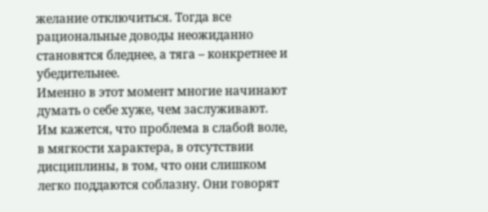желание отключиться. Тогда все рациональные доводы неожиданно становятся бледнее, а тяга – конкретнее и убедительнее.
Именно в этот момент многие начинают думать о себе хуже, чем заслуживают. Им кажется, что проблема в слабой воле, в мягкости характера, в отсутствии дисциплины, в том, что они слишком легко поддаются соблазну. Они говорят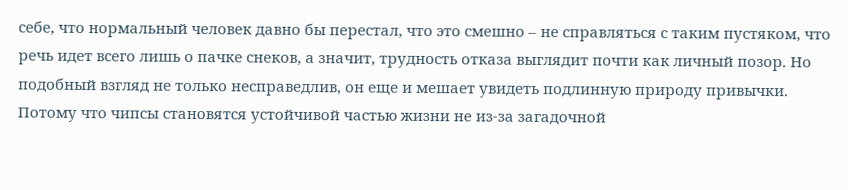себе, что нормальный человек давно бы перестал, что это смешно – не справляться с таким пустяком, что речь идет всего лишь о пачке снеков, а значит, трудность отказа выглядит почти как личный позор. Но подобный взгляд не только несправедлив, он еще и мешает увидеть подлинную природу привычки. Потому что чипсы становятся устойчивой частью жизни не из-за загадочной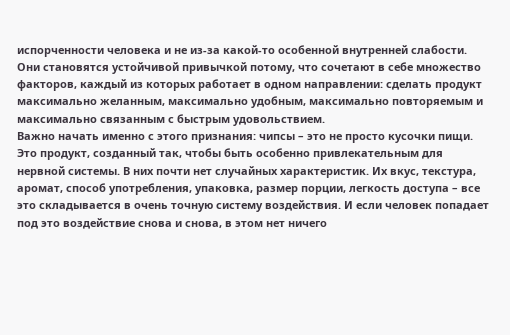испорченности человека и не из-за какой-то особенной внутренней слабости. Они становятся устойчивой привычкой потому, что сочетают в себе множество факторов, каждый из которых работает в одном направлении: сделать продукт максимально желанным, максимально удобным, максимально повторяемым и максимально связанным с быстрым удовольствием.
Важно начать именно с этого признания: чипсы – это не просто кусочки пищи. Это продукт, созданный так, чтобы быть особенно привлекательным для нервной системы. В них почти нет случайных характеристик. Их вкус, текстура, аромат, способ употребления, упаковка, размер порции, легкость доступа – все это складывается в очень точную систему воздействия. И если человек попадает под это воздействие снова и снова, в этом нет ничего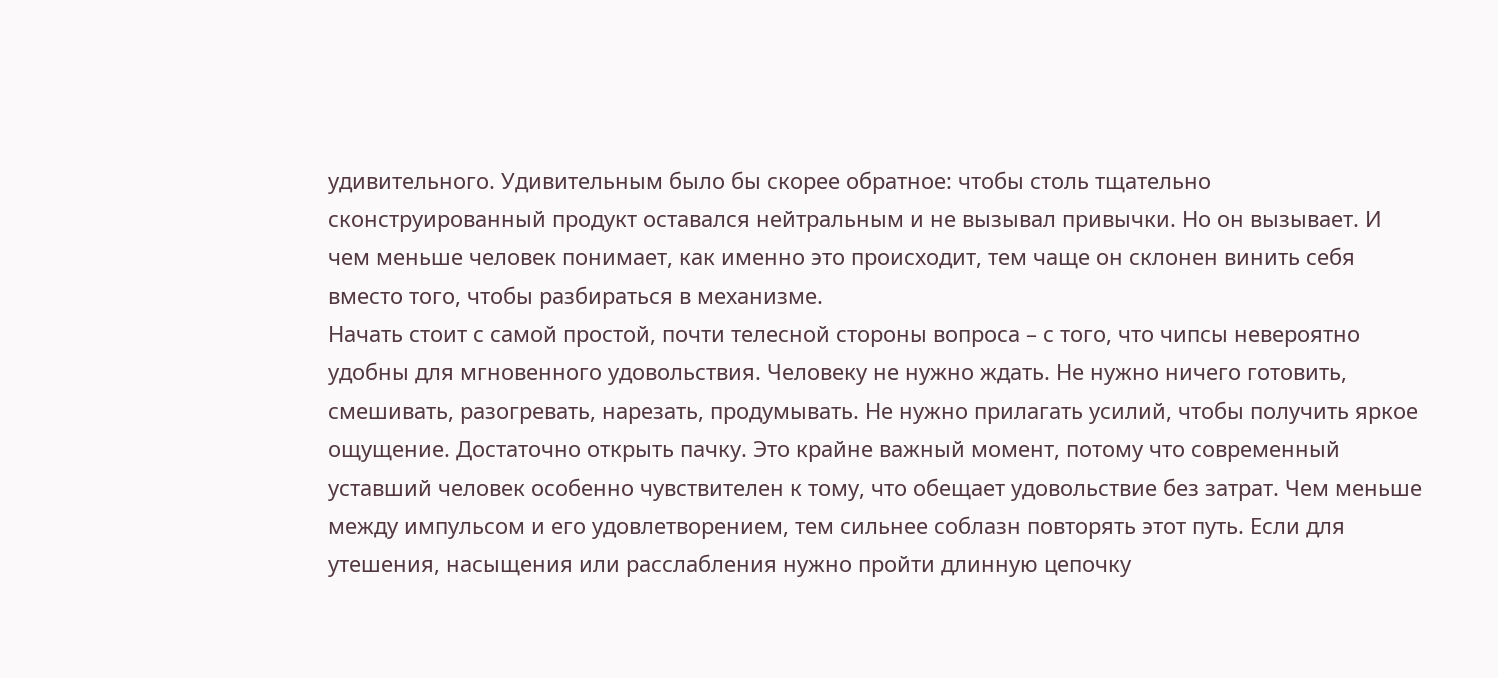удивительного. Удивительным было бы скорее обратное: чтобы столь тщательно сконструированный продукт оставался нейтральным и не вызывал привычки. Но он вызывает. И чем меньше человек понимает, как именно это происходит, тем чаще он склонен винить себя вместо того, чтобы разбираться в механизме.
Начать стоит с самой простой, почти телесной стороны вопроса – с того, что чипсы невероятно удобны для мгновенного удовольствия. Человеку не нужно ждать. Не нужно ничего готовить, смешивать, разогревать, нарезать, продумывать. Не нужно прилагать усилий, чтобы получить яркое ощущение. Достаточно открыть пачку. Это крайне важный момент, потому что современный уставший человек особенно чувствителен к тому, что обещает удовольствие без затрат. Чем меньше между импульсом и его удовлетворением, тем сильнее соблазн повторять этот путь. Если для утешения, насыщения или расслабления нужно пройти длинную цепочку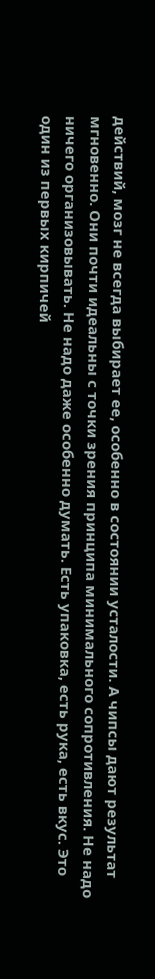действий, мозг не всегда выбирает ее, особенно в состоянии усталости. А чипсы дают результат мгновенно. Они почти идеальны с точки зрения принципа минимального сопротивления. Не надо ничего организовывать. Не надо даже особенно думать. Есть упаковка, есть рука, есть вкус. Это один из первых кирпичей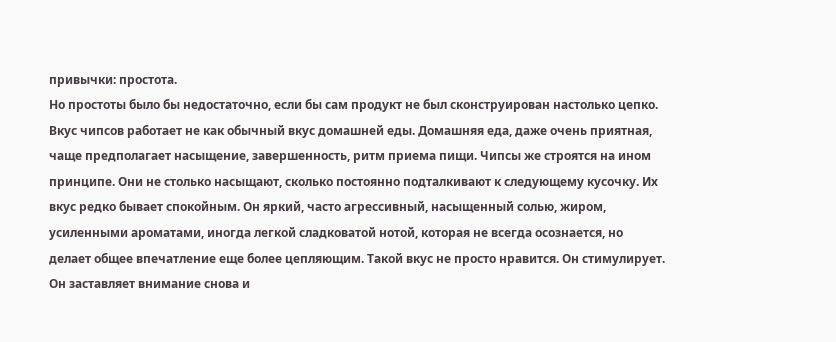привычки: простота.
Но простоты было бы недостаточно, если бы сам продукт не был сконструирован настолько цепко. Вкус чипсов работает не как обычный вкус домашней еды. Домашняя еда, даже очень приятная, чаще предполагает насыщение, завершенность, ритм приема пищи. Чипсы же строятся на ином принципе. Они не столько насыщают, сколько постоянно подталкивают к следующему кусочку. Их вкус редко бывает спокойным. Он яркий, часто агрессивный, насыщенный солью, жиром, усиленными ароматами, иногда легкой сладковатой нотой, которая не всегда осознается, но делает общее впечатление еще более цепляющим. Такой вкус не просто нравится. Он стимулирует. Он заставляет внимание снова и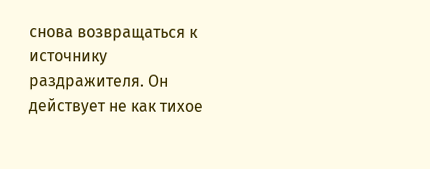снова возвращаться к источнику раздражителя. Он действует не как тихое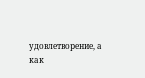удовлетворение, а как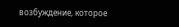возбуждение, которое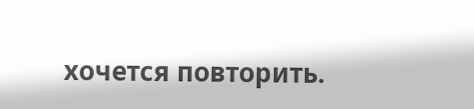хочется повторить.